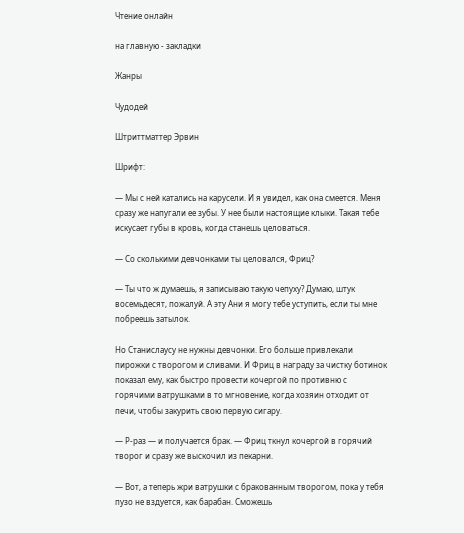Чтение онлайн

на главную - закладки

Жанры

Чудодей

Штриттматтер Эрвин

Шрифт:

— Мы с ней катались на карусели. И я увидел, как она смеется. Меня сразу же напугали ее зубы. У нее были настоящие клыки. Такая тебе искусает губы в кровь, когда станешь целоваться.

— Со сколькими девчонками ты целовался, Фриц?

— Ты что ж думаешь, я записываю такую чепуху? Думаю, штук восемьдесят, пожалуй. А эту Ани я могу тебе уступить, если ты мне побреешь затылок.

Но Станислаусу не нужны девчонки. Его больше привлекали пирожки с творогом и сливами. И Фриц в награду за чистку ботинок показал ему, как быстро провести кочергой по противню с горячими ватрушками в то мгновение, когда хозяин отходит от печи, чтобы закурить свою первую сигару.

— Р-раз — и получается брак. — Фриц ткнул кочергой в горячий творог и сразу же выскочил из пекарни.

— Вот, а теперь жри ватрушки с бракованным творогом, пока у тебя пузо не вздуется, как барабан. Сможешь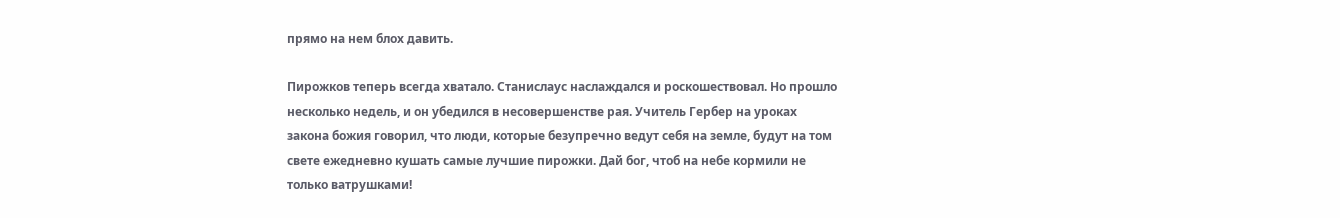прямо на нем блох давить.

Пирожков теперь всегда хватало. Станислаус наслаждался и роскошествовал. Но прошло несколько недель, и он убедился в несовершенстве рая. Учитель Гербер на уроках закона божия говорил, что люди, которые безупречно ведут себя на земле, будут на том свете ежедневно кушать самые лучшие пирожки. Дай бог, чтоб на небе кормили не только ватрушками!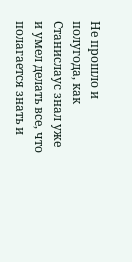Не прошло и полугода, как Станислаус знал уже и умел делать все, что полагается знать и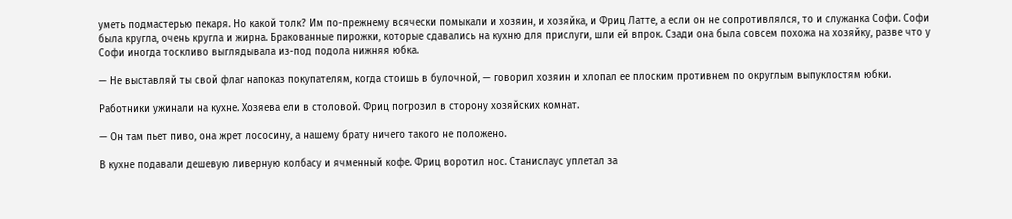уметь подмастерью пекаря. Но какой толк? Им по-прежнему всячески помыкали и хозяин, и хозяйка, и Фриц Латте, а если он не сопротивлялся, то и служанка Софи. Софи была кругла, очень кругла и жирна. Бракованные пирожки, которые сдавались на кухню для прислуги, шли ей впрок. Сзади она была совсем похожа на хозяйку, разве что у Софи иногда тоскливо выглядывала из-под подола нижняя юбка.

— Не выставляй ты свой флаг напоказ покупателям, когда стоишь в булочной, — говорил хозяин и хлопал ее плоским противнем по округлым выпуклостям юбки.

Работники ужинали на кухне. Хозяева ели в столовой. Фриц погрозил в сторону хозяйских комнат.

— Он там пьет пиво, она жрет лососину, а нашему брату ничего такого не положено.

В кухне подавали дешевую ливерную колбасу и ячменный кофе. Фриц воротил нос. Станислаус уплетал за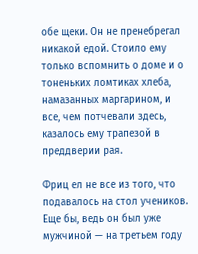обе щеки. Он не пренебрегал никакой едой. Стоило ему только вспомнить о доме и о тоненьких ломтиках хлеба, намазанных маргарином, и все, чем потчевали здесь, казалось ему трапезой в преддверии рая.

Фриц ел не все из того, что подавалось на стол учеников. Еще бы, ведь он был уже мужчиной — на третьем году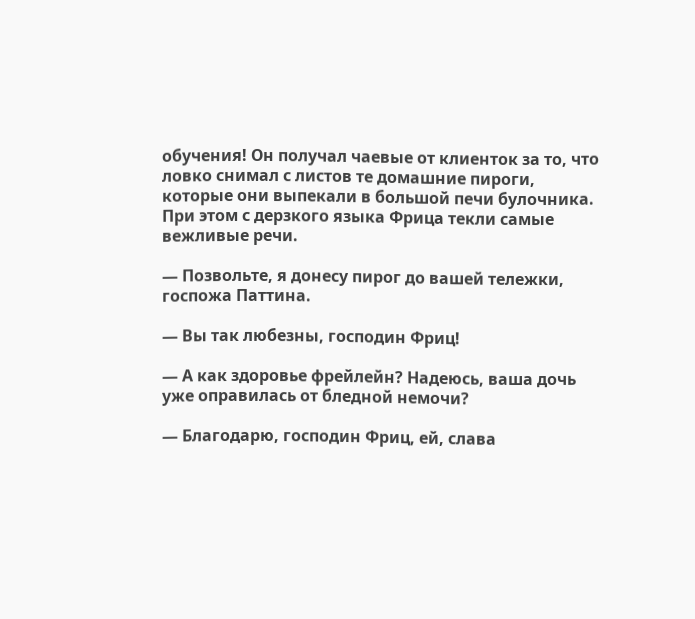обучения! Он получал чаевые от клиенток за то, что ловко снимал с листов те домашние пироги, которые они выпекали в большой печи булочника. При этом с дерзкого языка Фрица текли самые вежливые речи.

— Позвольте, я донесу пирог до вашей тележки, госпожа Паттина.

— Вы так любезны, господин Фриц!

— А как здоровье фрейлейн? Надеюсь, ваша дочь уже оправилась от бледной немочи?

— Благодарю, господин Фриц, ей, слава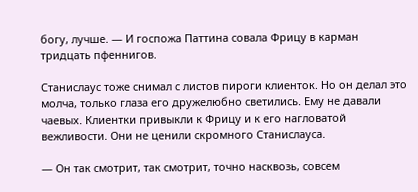богу, лучше. — И госпожа Паттина совала Фрицу в карман тридцать пфеннигов.

Станислаус тоже снимал с листов пироги клиенток. Но он делал это молча, только глаза его дружелюбно светились. Ему не давали чаевых. Клиентки привыкли к Фрицу и к его нагловатой вежливости. Они не ценили скромного Станислауса.

— Он так смотрит, так смотрит, точно насквозь, совсем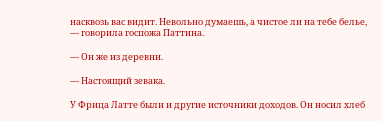насквозь вас видит. Невольно думаешь, а чистое ли на тебе белье, — говорила госпожа Паттина.

— Он же из деревни.

— Настоящий зевака.

У Фрица Латте были и другие источники доходов. Он носил хлеб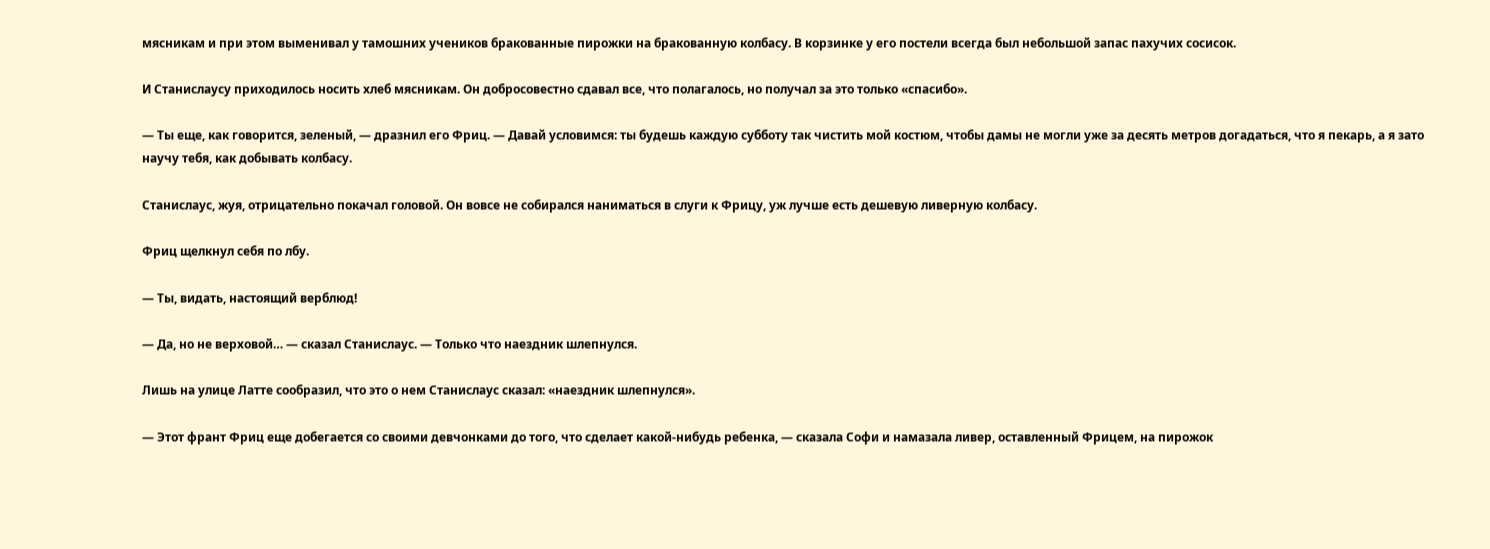мясникам и при этом выменивал у тамошних учеников бракованные пирожки на бракованную колбасу. В корзинке у его постели всегда был небольшой запас пахучих сосисок.

И Станислаусу приходилось носить хлеб мясникам. Он добросовестно сдавал все, что полагалось, но получал за это только «спасибо».

— Ты еще, как говорится, зеленый, — дразнил его Фриц. — Давай условимся: ты будешь каждую субботу так чистить мой костюм, чтобы дамы не могли уже за десять метров догадаться, что я пекарь, а я зато научу тебя, как добывать колбасу.

Станислаус, жуя, отрицательно покачал головой. Он вовсе не собирался наниматься в слуги к Фрицу, уж лучше есть дешевую ливерную колбасу.

Фриц щелкнул себя по лбу.

— Ты, видать, настоящий верблюд!

— Да, но не верховой… — сказал Станислаус. — Только что наездник шлепнулся.

Лишь на улице Латте сообразил, что это о нем Станислаус сказал: «наездник шлепнулся».

— Этот франт Фриц еще добегается со своими девчонками до того, что сделает какой-нибудь ребенка, — сказала Софи и намазала ливер, оставленный Фрицем, на пирожок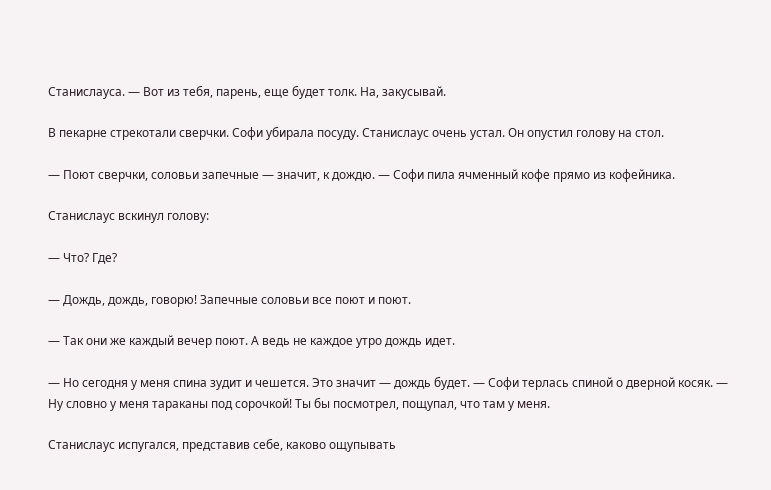Станислауса. — Вот из тебя, парень, еще будет толк. На, закусывай.

В пекарне стрекотали сверчки. Софи убирала посуду. Станислаус очень устал. Он опустил голову на стол.

— Поют сверчки, соловьи запечные — значит, к дождю. — Софи пила ячменный кофе прямо из кофейника.

Станислаус вскинул голову:

— Что? Где?

— Дождь, дождь, говорю! Запечные соловьи все поют и поют.

— Так они же каждый вечер поют. А ведь не каждое утро дождь идет.

— Но сегодня у меня спина зудит и чешется. Это значит — дождь будет. — Софи терлась спиной о дверной косяк. — Ну словно у меня тараканы под сорочкой! Ты бы посмотрел, пощупал, что там у меня.

Станислаус испугался, представив себе, каково ощупывать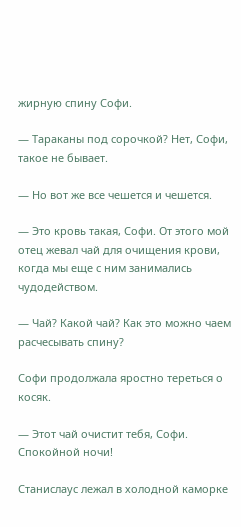жирную спину Софи.

— Тараканы под сорочкой? Нет, Софи, такое не бывает.

— Но вот же все чешется и чешется.

— Это кровь такая, Софи. От этого мой отец жевал чай для очищения крови, когда мы еще с ним занимались чудодейством.

— Чай? Какой чай? Как это можно чаем расчесывать спину?

Софи продолжала яростно тереться о косяк.

— Этот чай очистит тебя, Софи. Спокойной ночи!

Станислаус лежал в холодной каморке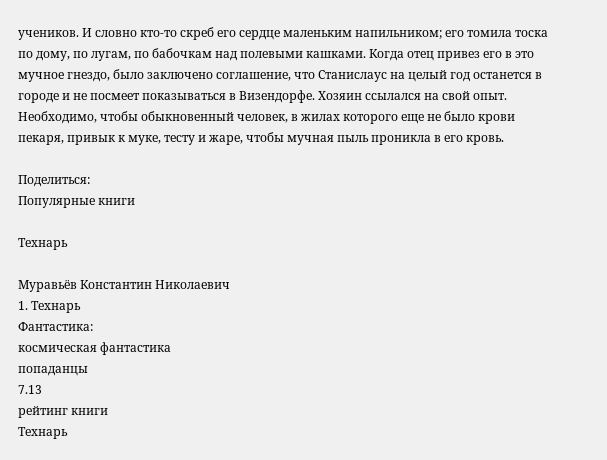учеников. И словно кто-то скреб его сердце маленьким напильником; его томила тоска по дому, по лугам, по бабочкам над полевыми кашками. Когда отец привез его в это мучное гнездо, было заключено соглашение, что Станислаус на целый год останется в городе и не посмеет показываться в Визендорфе. Хозяин ссылался на свой опыт. Необходимо, чтобы обыкновенный человек, в жилах которого еще не было крови пекаря, привык к муке, тесту и жаре, чтобы мучная пыль проникла в его кровь.

Поделиться:
Популярные книги

Технарь

Муравьёв Константин Николаевич
1. Технарь
Фантастика:
космическая фантастика
попаданцы
7.13
рейтинг книги
Технарь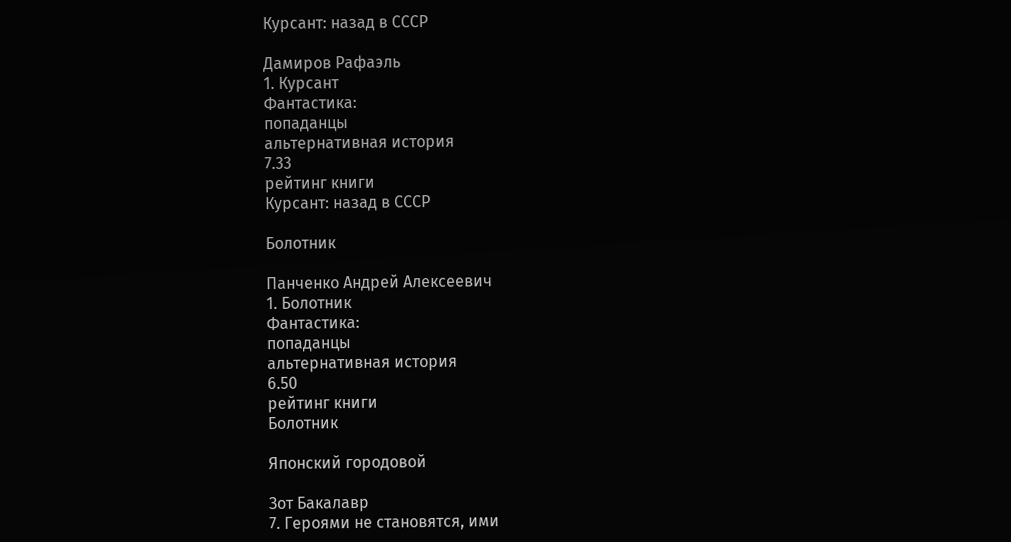Курсант: назад в СССР

Дамиров Рафаэль
1. Курсант
Фантастика:
попаданцы
альтернативная история
7.33
рейтинг книги
Курсант: назад в СССР

Болотник

Панченко Андрей Алексеевич
1. Болотник
Фантастика:
попаданцы
альтернативная история
6.50
рейтинг книги
Болотник

Японский городовой

Зот Бакалавр
7. Героями не становятся, ими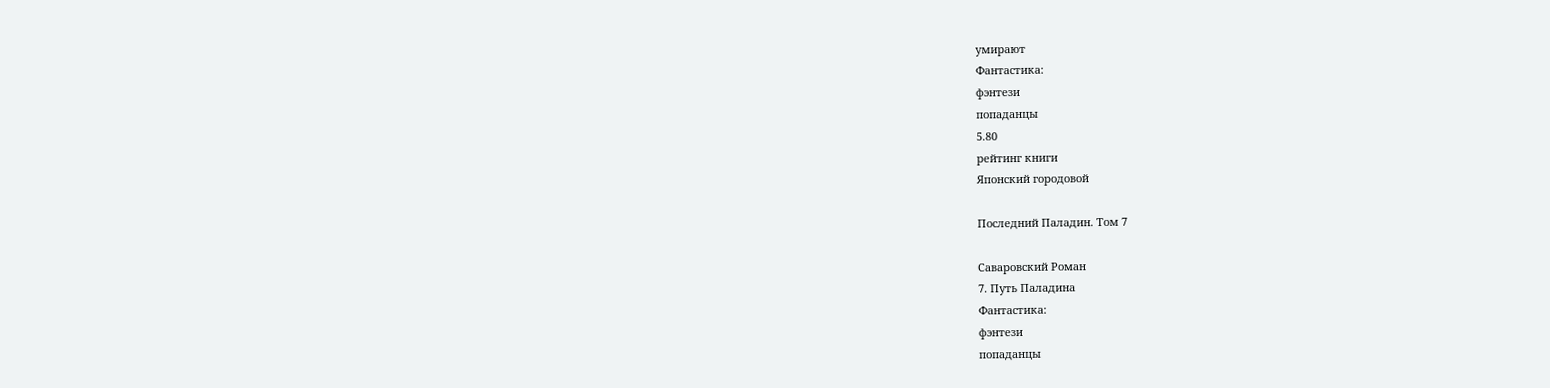умирают
Фантастика:
фэнтези
попаданцы
5.80
рейтинг книги
Японский городовой

Последний Паладин. Том 7

Саваровский Роман
7. Путь Паладина
Фантастика:
фэнтези
попаданцы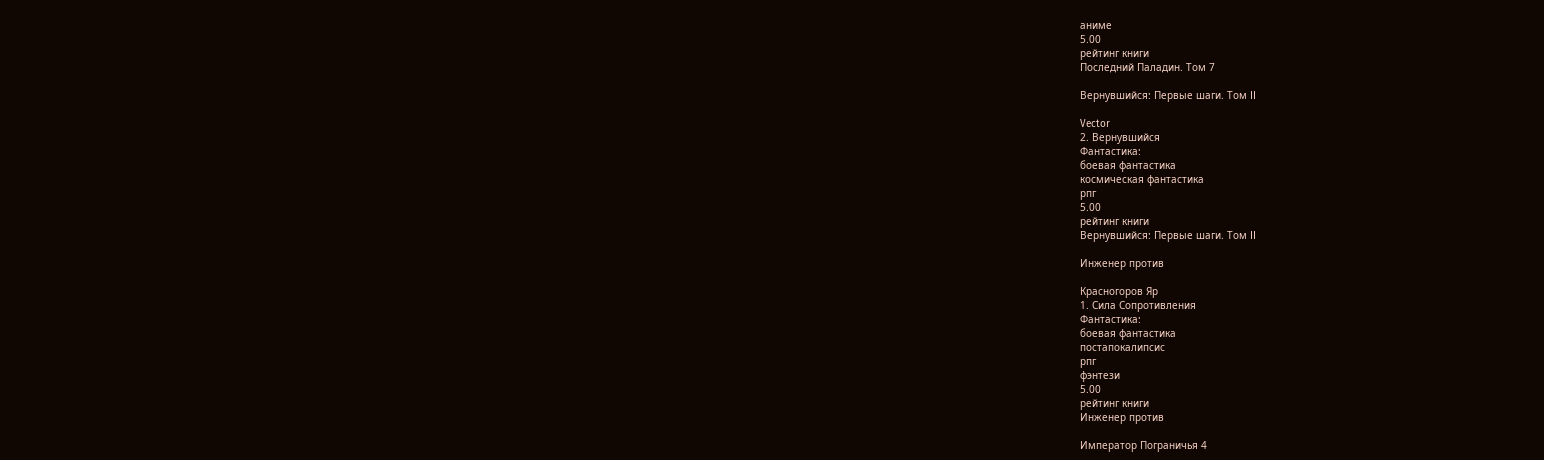аниме
5.00
рейтинг книги
Последний Паладин. Том 7

Вернувшийся: Первые шаги. Том II

Vector
2. Вернувшийся
Фантастика:
боевая фантастика
космическая фантастика
рпг
5.00
рейтинг книги
Вернувшийся: Первые шаги. Том II

Инженер против

Красногоров Яр
1. Сила Сопротивления
Фантастика:
боевая фантастика
постапокалипсис
рпг
фэнтези
5.00
рейтинг книги
Инженер против

Император Пограничья 4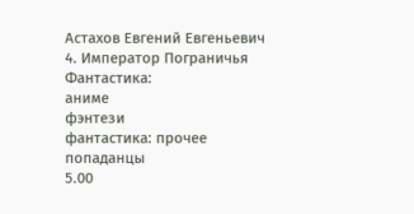Астахов Евгений Евгеньевич
4. Император Пограничья
Фантастика:
аниме
фэнтези
фантастика: прочее
попаданцы
5.00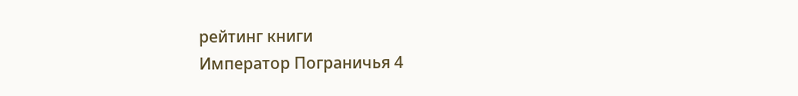рейтинг книги
Император Пограничья 4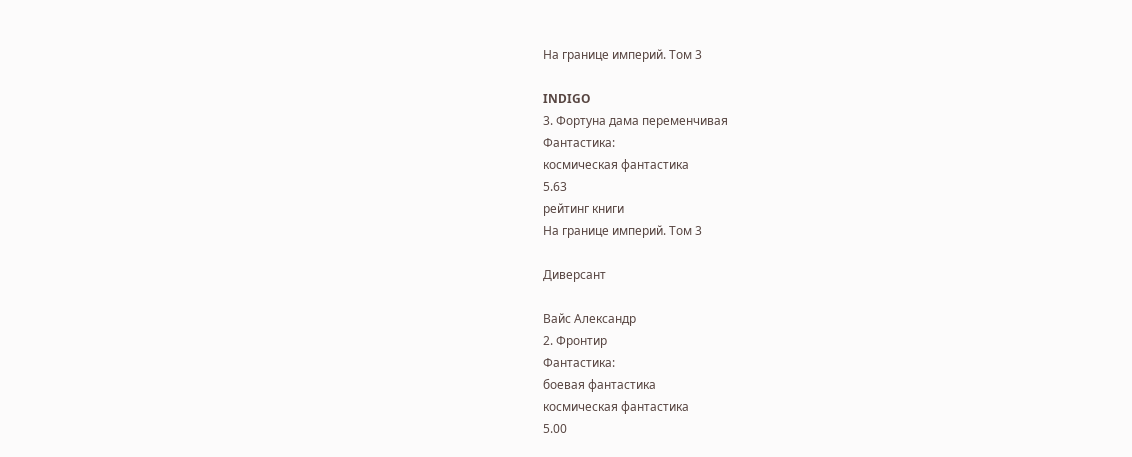На границе империй. Том 3

INDIGO
3. Фортуна дама переменчивая
Фантастика:
космическая фантастика
5.63
рейтинг книги
На границе империй. Том 3

Диверсант

Вайс Александр
2. Фронтир
Фантастика:
боевая фантастика
космическая фантастика
5.00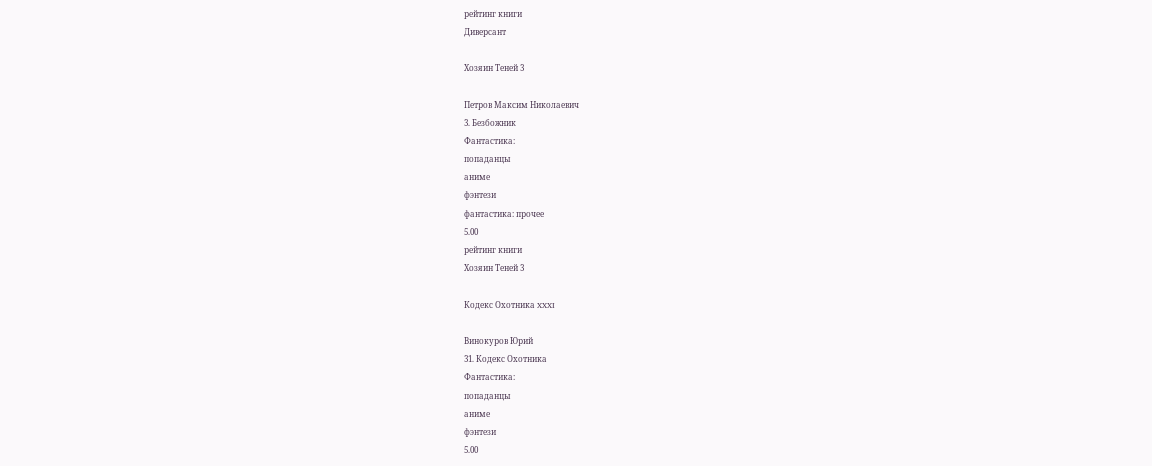рейтинг книги
Диверсант

Хозяин Теней 3

Петров Максим Николаевич
3. Безбожник
Фантастика:
попаданцы
аниме
фэнтези
фантастика: прочее
5.00
рейтинг книги
Хозяин Теней 3

Кодекс Охотника XXXI

Винокуров Юрий
31. Кодекс Охотника
Фантастика:
попаданцы
аниме
фэнтези
5.00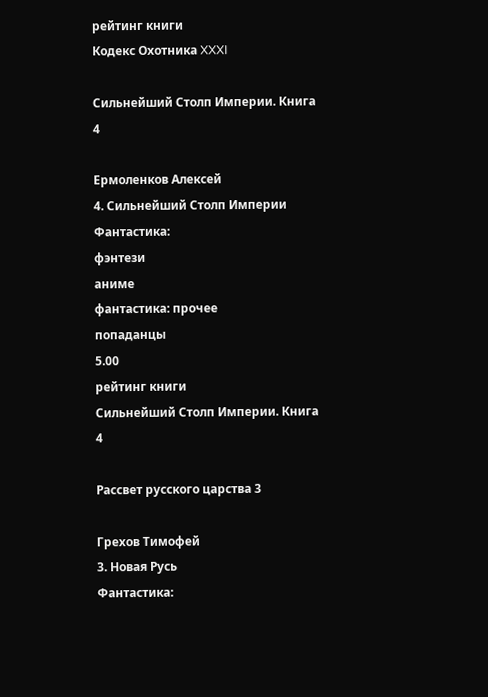рейтинг книги
Кодекс Охотника XXXI

Сильнейший Столп Империи. Книга 4

Ермоленков Алексей
4. Сильнейший Столп Империи
Фантастика:
фэнтези
аниме
фантастика: прочее
попаданцы
5.00
рейтинг книги
Сильнейший Столп Империи. Книга 4

Рассвет русского царства 3

Грехов Тимофей
3. Новая Русь
Фантастика: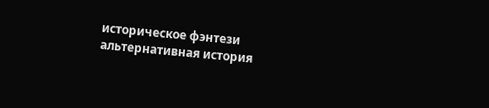историческое фэнтези
альтернативная история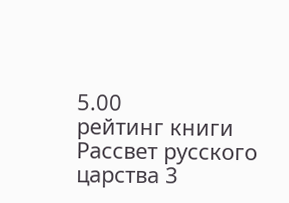5.00
рейтинг книги
Рассвет русского царства 3